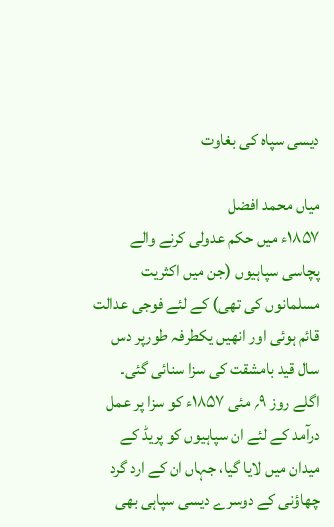دیسی سپاہ کی بغاوت

میاں محمد افضل
۱۸۵۷ء میں حکم عدولی کرنے والے پچاسی سپاہیوں (جن میں اکثریت مسلمانوں کی تھی) کے لئے فوجی عدالت قائم ہوئی اور انھیں یکطرفہ طورپر دس سال قید بامشقت کی سزا سنائی گئی۔ اگلے روز ۹؍ مئی ۱۸۵۷ء کو سزا پر عمل درآمد کے لئے ان سپاہیوں کو پریڈ کے میدان میں لایا گیا، جہاں ان کے ارد گرد چھاؤنی کے دوسرے دیسی سپاہی بھی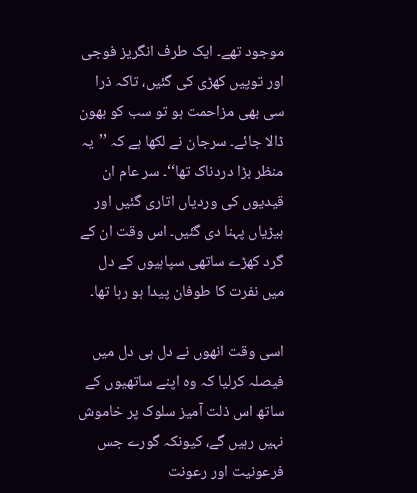موجود تھے۔ ایک طرف انگریز فوجی اور توپیں کھڑی کی گئیں، تاکہ ذرا سی بھی مزاحمت ہو تو سب کو بھون ڈالا جائے۔ سرجان نے لکھا ہے کہ ’’یہ منظر بڑا دردناک تھا‘‘۔ سر عام ان قیدیوں کی وردیاں اتاری گئیں اور بیڑیاں پہنا دی گئیں۔ اس وقت ان کے گرد کھڑے ساتھی سپاہیوں کے دل میں نفرت کا طوفان پیدا ہو رہا تھا۔

اسی وقت انھوں نے دل ہی دل میں فیصلہ کرلیا کہ وہ اپنے ساتھیوں کے ساتھ اس ذلت آمیز سلوک پر خاموش نہیں رہیں گے، کیونکہ گورے جس فرعونیت اور رعونت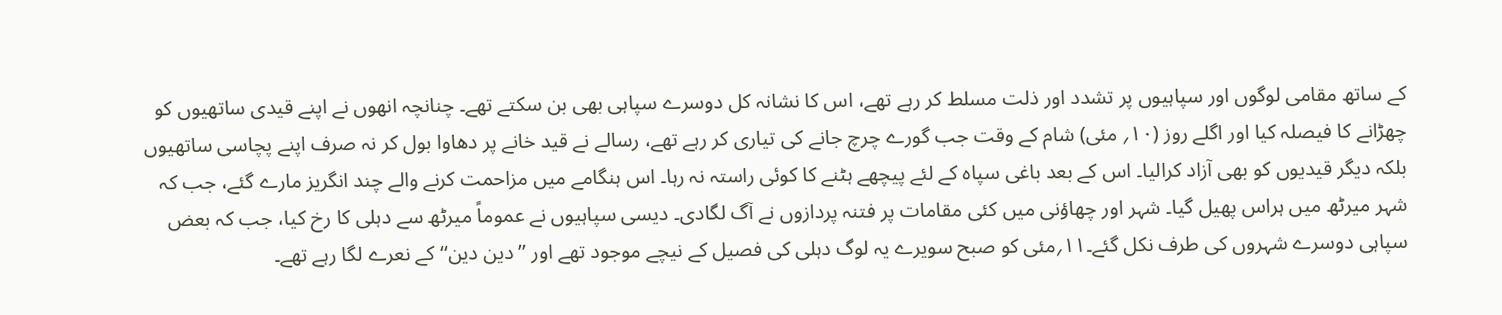کے ساتھ مقامی لوگوں اور سپاہیوں پر تشدد اور ذلت مسلط کر رہے تھے، اس کا نشانہ کل دوسرے سپاہی بھی بن سکتے تھے۔ چنانچہ انھوں نے اپنے قیدی ساتھیوں کو چھڑانے کا فیصلہ کیا اور اگلے روز (۱۰؍ مئی) شام کے وقت جب گورے چرچ جانے کی تیاری کر رہے تھے، رسالے نے قید خانے پر دھاوا بول کر نہ صرف اپنے پچاسی ساتھیوں بلکہ دیگر قیدیوں کو بھی آزاد کرالیا۔ اس کے بعد باغی سپاہ کے لئے پیچھے ہٹنے کا کوئی راستہ نہ رہا۔ اس ہنگامے میں مزاحمت کرنے والے چند انگریز مارے گئے، جب کہ شہر میرٹھ میں ہراس پھیل گیا۔ شہر اور چھاؤنی میں کئی مقامات پر فتنہ پردازوں نے آگ لگادی۔ دیسی سپاہیوں نے عموماً میرٹھ سے دہلی کا رخ کیا، جب کہ بعض سپاہی دوسرے شہروں کی طرف نکل گئے۔۱۱؍مئی کو صبح سویرے یہ لوگ دہلی کی فصیل کے نیچے موجود تھے اور ’’دین دین‘‘ کے نعرے لگا رہے تھے۔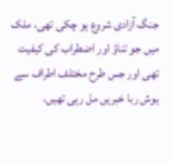جنگ آزادی شروع ہو چکی تھی، ملک میں جو تناؤ اور اضطراب کی کیفیت تھی اور جس طرح مختلف اطراف سے ہوش ربا خبریں مل رہی تھیں،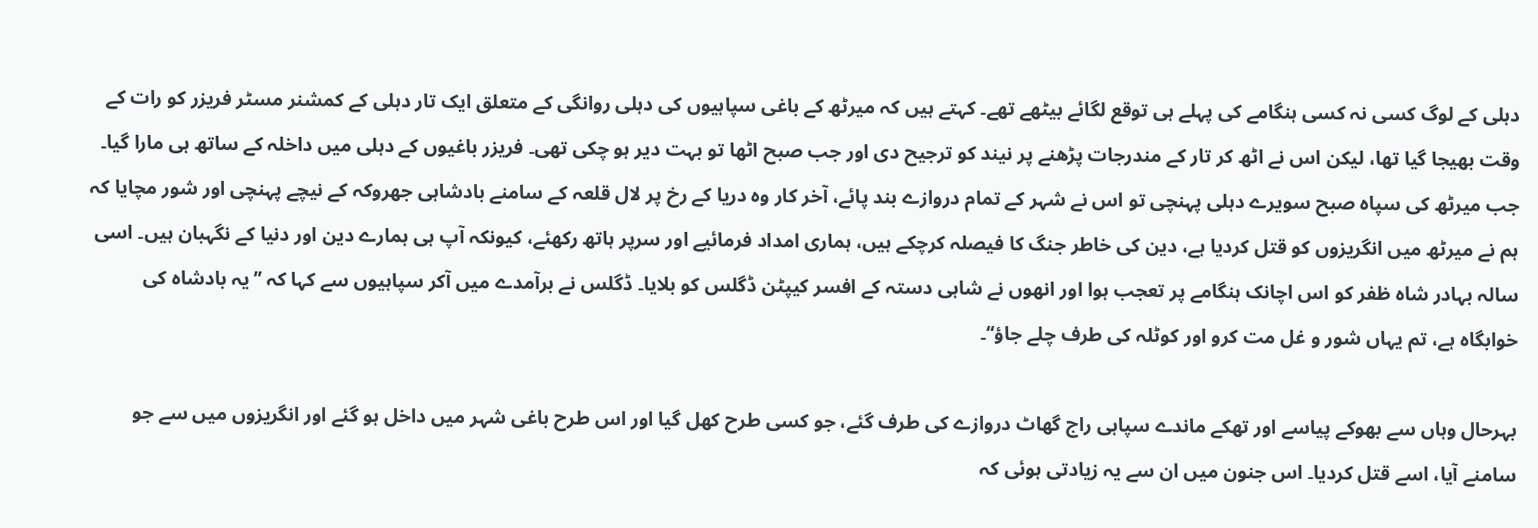دہلی کے لوگ کسی نہ کسی ہنگامے کی پہلے ہی توقع لگائے بیٹھے تھے۔ کہتے ہیں کہ میرٹھ کے باغی سپاہیوں کی دہلی روانگی کے متعلق ایک تار دہلی کے کمشنر مسٹر فریزر کو رات کے وقت بھیجا گیا تھا، لیکن اس نے اٹھ کر تار کے مندرجات پڑھنے پر نیند کو ترجیح دی اور جب صبح اٹھا تو بہت دیر ہو چکی تھی۔ فریزر باغیوں کے دہلی میں داخلہ کے ساتھ ہی مارا گیا۔ جب میرٹھ کی سپاہ صبح سویرے دہلی پہنچی تو اس نے شہر کے تمام دروازے بند پائے، آخر کار وہ دریا کے رخ پر لال قلعہ کے سامنے بادشاہی جھروکہ کے نیچے پہنچی اور شور مچایا کہ ہم نے میرٹھ میں انگریزوں کو قتل کردیا ہے، دین کی خاطر جنگ کا فیصلہ کرچکے ہیں، ہماری امداد فرمائیے اور سرپر ہاتھ رکھئے، کیونکہ آپ ہی ہمارے دین اور دنیا کے نگہبان ہیں۔ اسی سالہ بہادر شاہ ظفر کو اس اچانک ہنگامے پر تعجب ہوا اور انھوں نے شاہی دستہ کے افسر کیپٹن ڈگلس کو بلایا۔ ڈگلس نے برآمدے میں آکر سپاہیوں سے کہا کہ ’’یہ بادشاہ کی خوابگاہ ہے، تم یہاں شور و غل مت کرو اور کوٹلہ کی طرف چلے جاؤ‘‘۔

بہرحال وہاں سے بھوکے پیاسے اور تھکے ماندے سپاہی راج گھاٹ دروازے کی طرف گئے، جو کسی طرح کھل گیا اور اس طرح باغی شہر میں داخل ہو گئے اور انگریزوں میں سے جو سامنے آیا، اسے قتل کردیا۔ اس جنون میں ان سے یہ زیادتی ہوئی کہ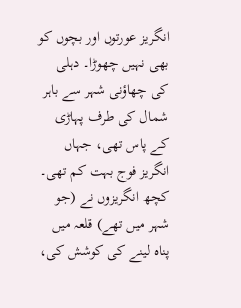انگریز عورتوں اور بچوں کو بھی نہیں چھوڑا۔ دہلی کی چھاؤنی شہر سے باہر شمال کی طرف پہاڑی کے پاس تھی، جہاں انگریز فوج بہت کم تھی۔ کچھ انگریزوں نے (جو شہر میں تھے) قلعہ میں پناہ لینے کی کوشش کی،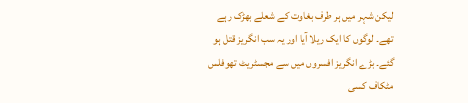لیکن شہر میں ہر طرف بغاوت کے شعلے بھڑک رہے تھے۔ لوگوں کا ایک ریلا آیا اور یہ سب انگریز قتل ہو گئے۔ بڑے انگریز افسروں میں سے مجسٹریٹ تھوفلس مٹکاف کسی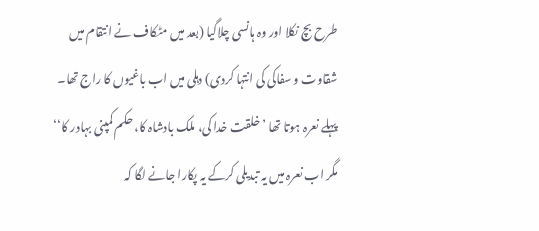طرح بچ نکلا اور وہ ہانسی چلاگیا (بعد میں مٹکاف نے انتقام میں شقاوت و سفاکی کی انتہا کردی) دہلی میں اب باغیوں کا راج تھا۔ پہلے نعرہ ہوتا تھا ’خلقت خدا کی، ملک بادشاہ کا، حکم کمپنی بہادر کا‘‘ مگر اب نعرہ میں یہ تبدیلی کرکے یہ پکارا جانے لگا کہ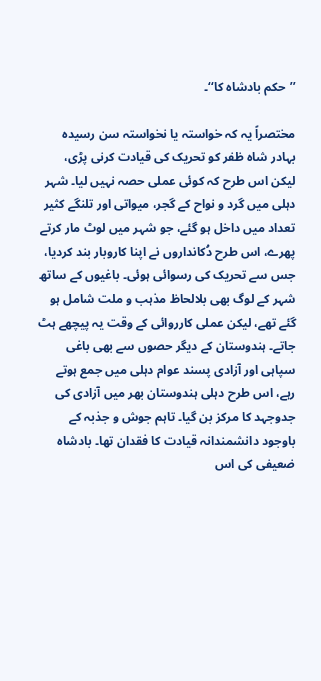’’حکم بادشاہ کا‘‘۔

مختصراً یہ کہ خواستہ یا نخواستہ سن رسیدہ بہادر شاہ ظفر کو تحریک کی قیادت کرنی پڑی، لیکن اس طرح کہ کوئی عملی حصہ نہیں لیا۔ شہر دہلی میں گرد و نواح کے گجر، میواتی اور تلنگے کثیر تعداد میں داخل ہو گئے، جو شہر میں لوٹ مار کرتے پھرے، اس طرح دُکانداروں نے اپنا کاروبار بند کردیا، جس سے تحریک کی رسوائی ہوئی۔ باغیوں کے ساتھ شہر کے لوگ بھی بلالحاظ مذہب و ملت شامل ہو گئے تھے، لیکن عملی کارروائی کے وقت یہ پیچھے ہٹ جاتے۔ ہندوستان کے دیگر حصوں سے بھی باغی سپاہی اور آزادی پسند عوام دہلی میں جمع ہوتے رہے، اس طرح دہلی ہندوستان بھر میں آزادی کی جدوجہد کا مرکز بن گیا۔ تاہم جوش و جذبہ کے باوجود دانشمندانہ قیادت کا فقدان تھا۔ بادشاہ ضعیفی کی اس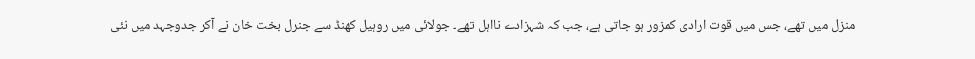منزل میں تھے، جس میں قوت ارادی کمزور ہو جاتی ہے، جب کہ شہزادے نااہل تھے۔ جولائی میں روہیل کھنڈ سے جنرل بخت خان نے آکر جدوجہد میں نئی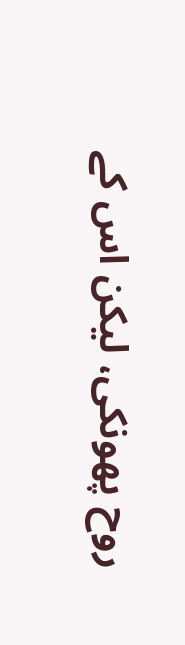روح پھونکی، لیکن اس کے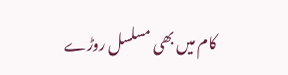کام میں بھی مسلسل روڑے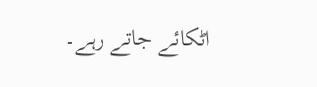اٹکائے جاتے رہے۔